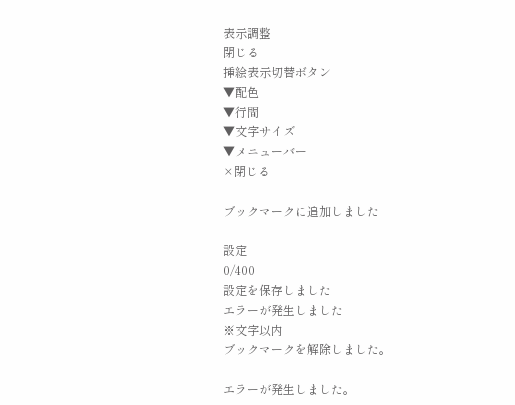表示調整
閉じる
挿絵表示切替ボタン
▼配色
▼行間
▼文字サイズ
▼メニューバー
×閉じる

ブックマークに追加しました

設定
0/400
設定を保存しました
エラーが発生しました
※文字以内
ブックマークを解除しました。

エラーが発生しました。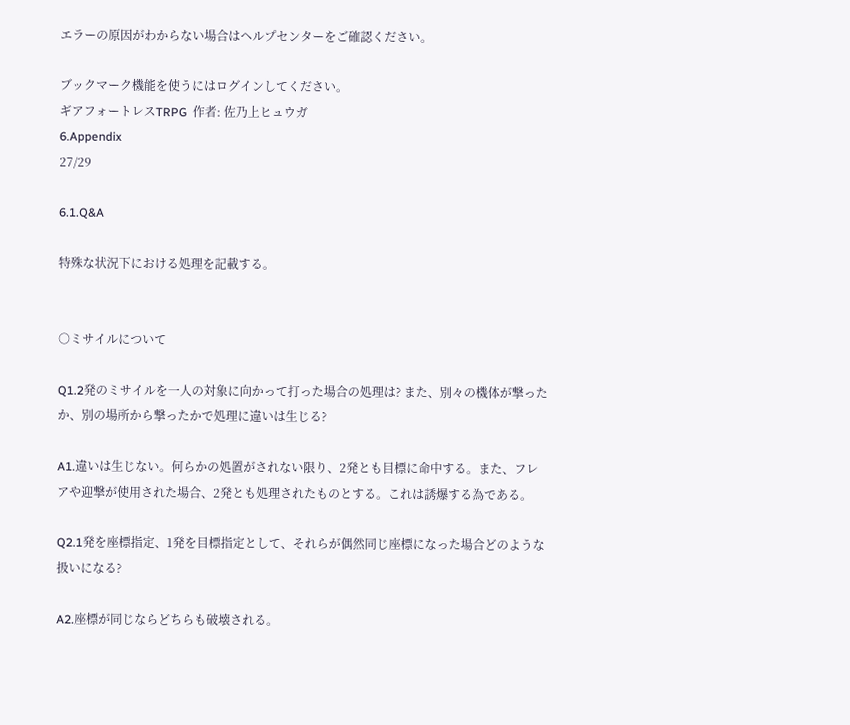エラーの原因がわからない場合はヘルプセンターをご確認ください。

ブックマーク機能を使うにはログインしてください。
ギアフォートレスTRPG  作者: 佐乃上ヒュウガ
6.Appendix
27/29

6.1.Q&A

特殊な状況下における処理を記載する。


○ミサイルについて

Q1.2発のミサイルを一人の対象に向かって打った場合の処理は? また、別々の機体が撃ったか、別の場所から撃ったかで処理に違いは生じる?

A1.違いは生じない。何らかの処置がされない限り、2発とも目標に命中する。また、フレアや迎撃が使用された場合、2発とも処理されたものとする。これは誘爆する為である。

Q2.1発を座標指定、1発を目標指定として、それらが偶然同じ座標になった場合どのような扱いになる?

A2.座標が同じならどちらも破壊される。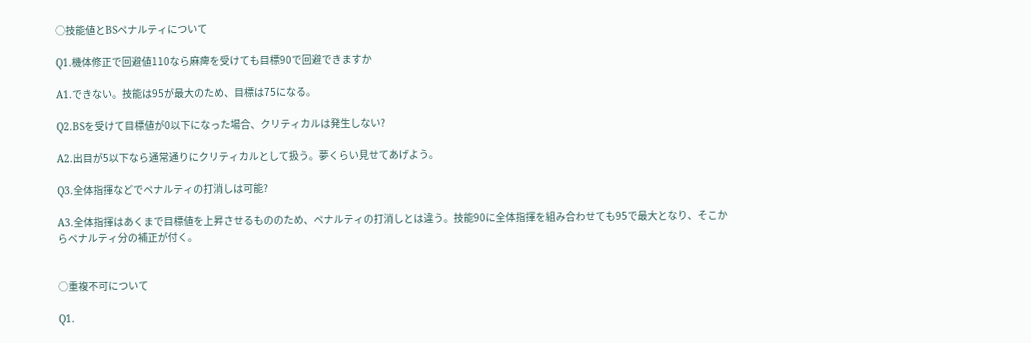○技能値とBSペナルティについて

Q1.機体修正で回避値110なら麻痺を受けても目標90で回避できますか

A1.できない。技能は95が最大のため、目標は75になる。

Q2.BSを受けて目標値が0以下になった場合、クリティカルは発生しない?

A2.出目が5以下なら通常通りにクリティカルとして扱う。夢くらい見せてあげよう。

Q3.全体指揮などでペナルティの打消しは可能?

A3.全体指揮はあくまで目標値を上昇させるもののため、ペナルティの打消しとは違う。技能90に全体指揮を組み合わせても95で最大となり、そこからペナルティ分の補正が付く。


○重複不可について

Q1.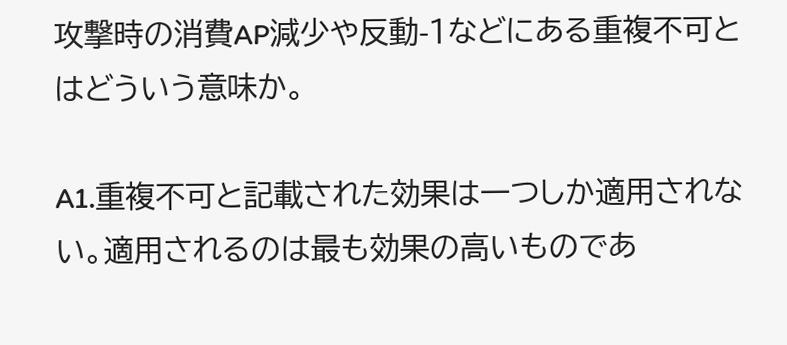攻撃時の消費AP減少や反動-1などにある重複不可とはどういう意味か。

A1.重複不可と記載された効果は一つしか適用されない。適用されるのは最も効果の高いものであ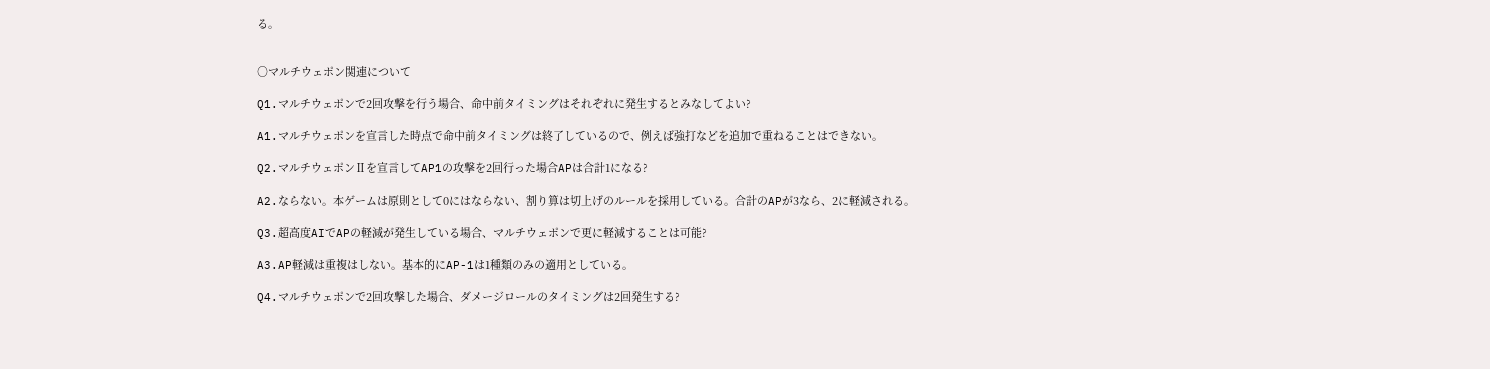る。


○マルチウェポン関連について

Q1.マルチウェポンで2回攻撃を行う場合、命中前タイミングはそれぞれに発生するとみなしてよい?

A1.マルチウェポンを宣言した時点で命中前タイミングは終了しているので、例えば強打などを追加で重ねることはできない。

Q2.マルチウェポンⅡを宣言してAP1の攻撃を2回行った場合APは合計1になる?

A2.ならない。本ゲームは原則として0にはならない、割り算は切上げのルールを採用している。合計のAPが3なら、2に軽減される。

Q3.超高度AIでAPの軽減が発生している場合、マルチウェポンで更に軽減することは可能?

A3.AP軽減は重複はしない。基本的にAP-1は1種類のみの適用としている。

Q4.マルチウェポンで2回攻撃した場合、ダメージロールのタイミングは2回発生する?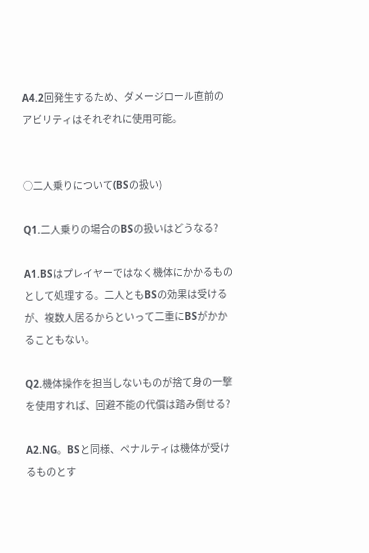A4.2回発生するため、ダメージロール直前のアビリティはそれぞれに使用可能。


○二人乗りについて(BSの扱い)

Q1.二人乗りの場合のBSの扱いはどうなる?

A1.BSはプレイヤーではなく機体にかかるものとして処理する。二人ともBSの効果は受けるが、複数人居るからといって二重にBSがかかることもない。

Q2.機体操作を担当しないものが捨て身の一撃を使用すれば、回避不能の代償は踏み倒せる?

A2.NG。BSと同様、ペナルティは機体が受けるものとす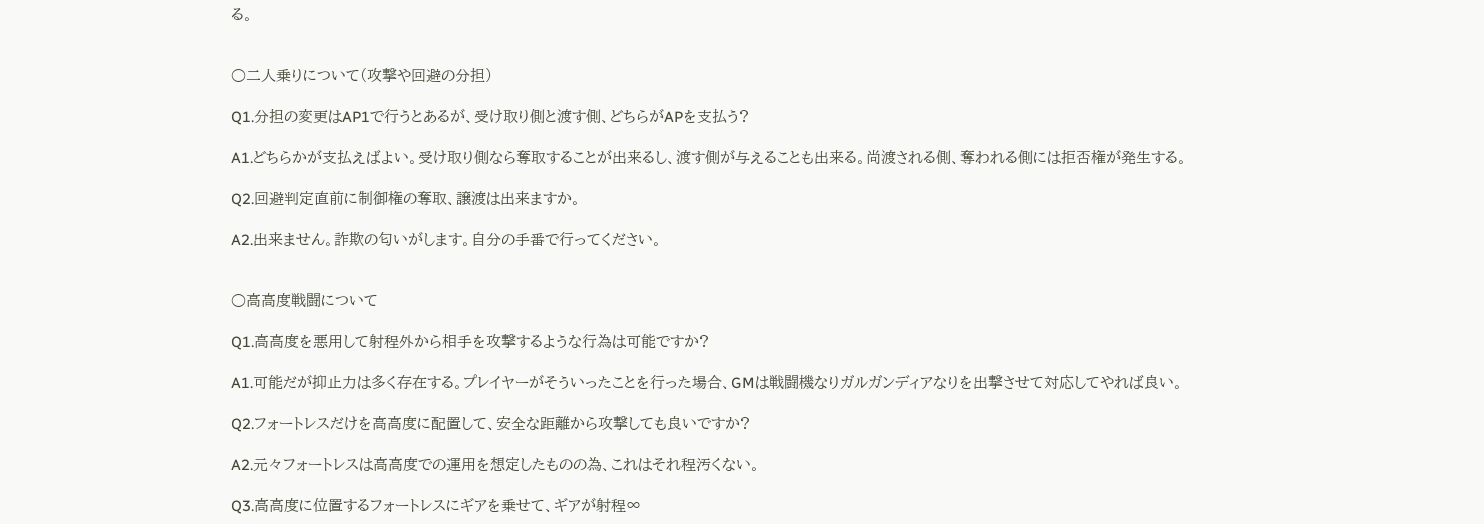る。


○二人乗りについて(攻撃や回避の分担)

Q1.分担の変更はAP1で行うとあるが、受け取り側と渡す側、どちらがAPを支払う?

A1.どちらかが支払えばよい。受け取り側なら奪取することが出来るし、渡す側が与えることも出来る。尚渡される側、奪われる側には拒否権が発生する。

Q2.回避判定直前に制御権の奪取、譲渡は出来ますか。

A2.出来ません。詐欺の匂いがします。自分の手番で行ってください。


○高高度戦闘について

Q1.高高度を悪用して射程外から相手を攻撃するような行為は可能ですか?

A1.可能だが抑止力は多く存在する。プレイヤーがそういったことを行った場合、GMは戦闘機なりガルガンディアなりを出撃させて対応してやれば良い。

Q2.フォートレスだけを高高度に配置して、安全な距離から攻撃しても良いですか?

A2.元々フォートレスは高高度での運用を想定したものの為、これはそれ程汚くない。

Q3.高高度に位置するフォートレスにギアを乗せて、ギアが射程∞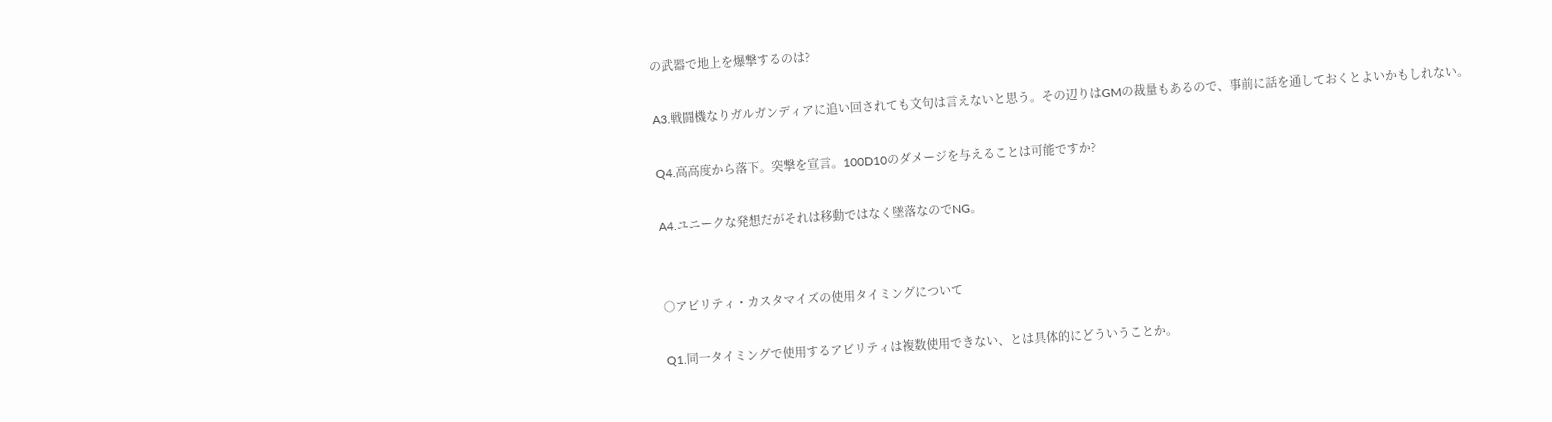の武器で地上を爆撃するのは?

A3.戦闘機なりガルガンディアに追い回されても文句は言えないと思う。その辺りはGMの裁量もあるので、事前に話を通しておくとよいかもしれない。

Q4.高高度から落下。突撃を宣言。100D10のダメージを与えることは可能ですか?

A4.ユニークな発想だがそれは移動ではなく墜落なのでNG。


○アビリティ・カスタマイズの使用タイミングについて

Q1.同一タイミングで使用するアビリティは複数使用できない、とは具体的にどういうことか。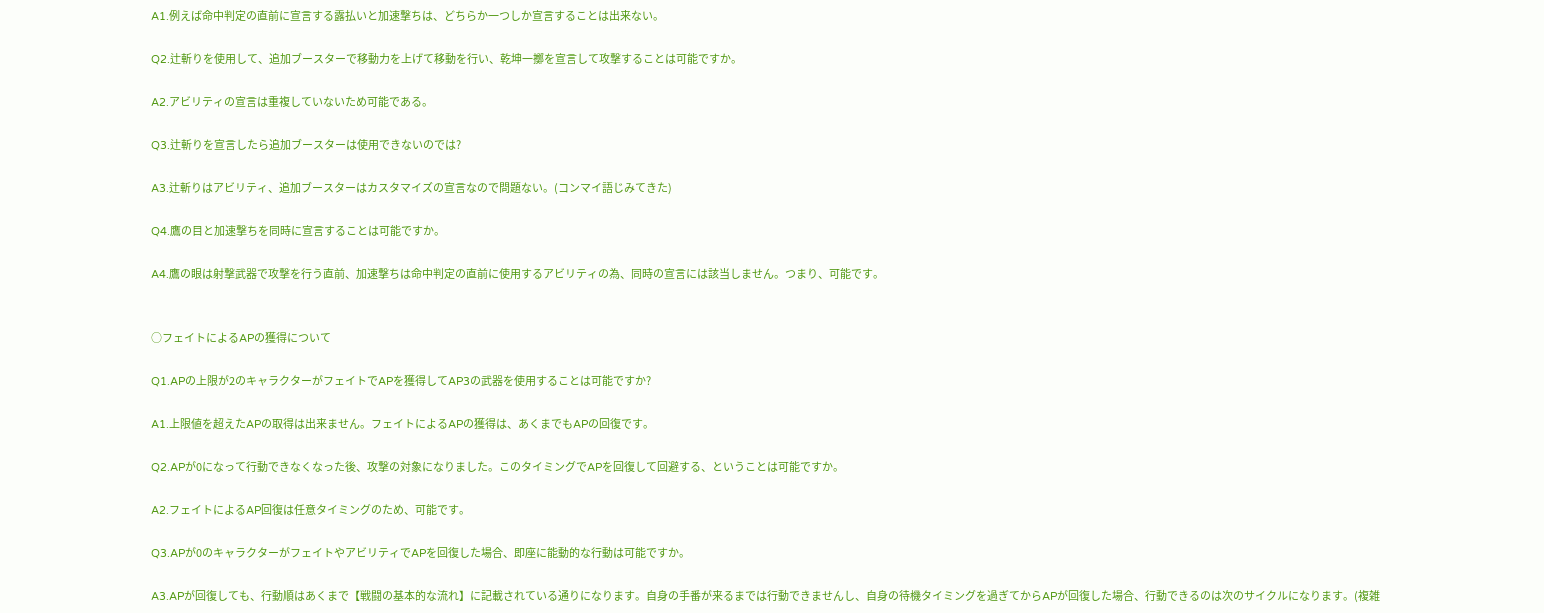A1.例えば命中判定の直前に宣言する露払いと加速撃ちは、どちらか一つしか宣言することは出来ない。

Q2.辻斬りを使用して、追加ブースターで移動力を上げて移動を行い、乾坤一擲を宣言して攻撃することは可能ですか。

A2.アビリティの宣言は重複していないため可能である。

Q3.辻斬りを宣言したら追加ブースターは使用できないのでは?

A3.辻斬りはアビリティ、追加ブースターはカスタマイズの宣言なので問題ない。(コンマイ語じみてきた)

Q4.鷹の目と加速撃ちを同時に宣言することは可能ですか。

A4.鷹の眼は射撃武器で攻撃を行う直前、加速撃ちは命中判定の直前に使用するアビリティの為、同時の宣言には該当しません。つまり、可能です。


○フェイトによるAPの獲得について

Q1.APの上限が2のキャラクターがフェイトでAPを獲得してAP3の武器を使用することは可能ですか?

A1.上限値を超えたAPの取得は出来ません。フェイトによるAPの獲得は、あくまでもAPの回復です。

Q2.APが0になって行動できなくなった後、攻撃の対象になりました。このタイミングでAPを回復して回避する、ということは可能ですか。

A2.フェイトによるAP回復は任意タイミングのため、可能です。

Q3.APが0のキャラクターがフェイトやアビリティでAPを回復した場合、即座に能動的な行動は可能ですか。

A3.APが回復しても、行動順はあくまで【戦闘の基本的な流れ】に記載されている通りになります。自身の手番が来るまでは行動できませんし、自身の待機タイミングを過ぎてからAPが回復した場合、行動できるのは次のサイクルになります。(複雑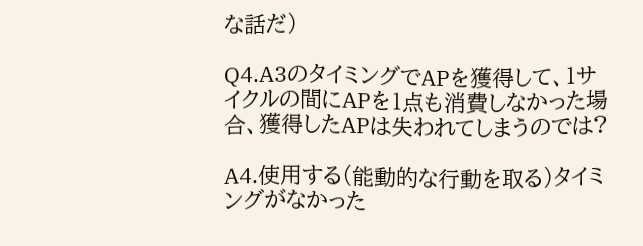な話だ)

Q4.A3のタイミングでAPを獲得して、1サイクルの間にAPを1点も消費しなかった場合、獲得したAPは失われてしまうのでは?

A4.使用する(能動的な行動を取る)タイミングがなかった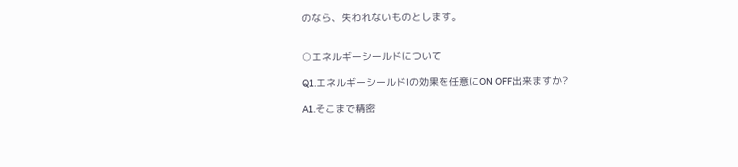のなら、失われないものとします。


○エネルギーシールドについて

Q1.エネルギーシールドⅠの効果を任意にON OFF出来ますか?

A1.そこまで精密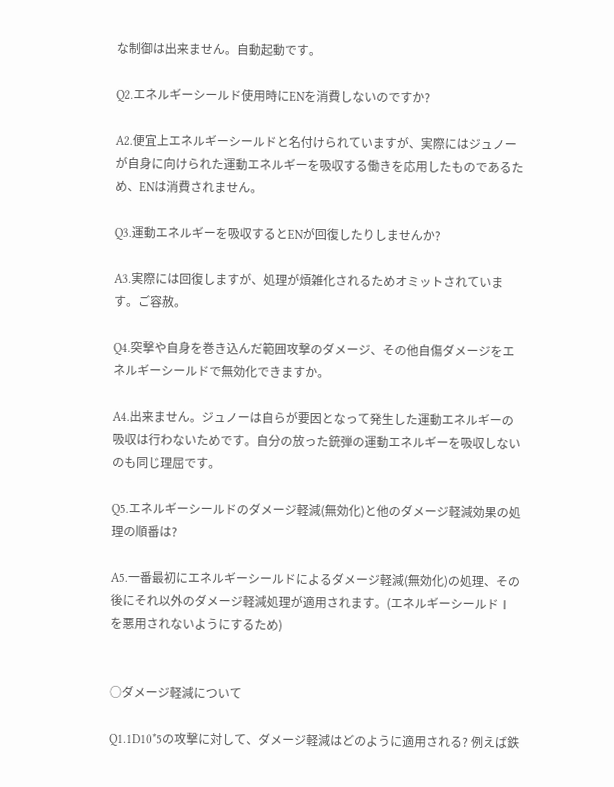な制御は出来ません。自動起動です。

Q2.エネルギーシールド使用時にENを消費しないのですか?

A2.便宜上エネルギーシールドと名付けられていますが、実際にはジュノーが自身に向けられた運動エネルギーを吸収する働きを応用したものであるため、ENは消費されません。

Q3.運動エネルギーを吸収するとENが回復したりしませんか?

A3.実際には回復しますが、処理が煩雑化されるためオミットされています。ご容赦。

Q4.突撃や自身を巻き込んだ範囲攻撃のダメージ、その他自傷ダメージをエネルギーシールドで無効化できますか。

A4.出来ません。ジュノーは自らが要因となって発生した運動エネルギーの吸収は行わないためです。自分の放った銃弾の運動エネルギーを吸収しないのも同じ理屈です。

Q5.エネルギーシールドのダメージ軽減(無効化)と他のダメージ軽減効果の処理の順番は?

A5.一番最初にエネルギーシールドによるダメージ軽減(無効化)の処理、その後にそれ以外のダメージ軽減処理が適用されます。(エネルギーシールドⅠを悪用されないようにするため)


○ダメージ軽減について

Q1.1D10*5の攻撃に対して、ダメージ軽減はどのように適用される? 例えば鉄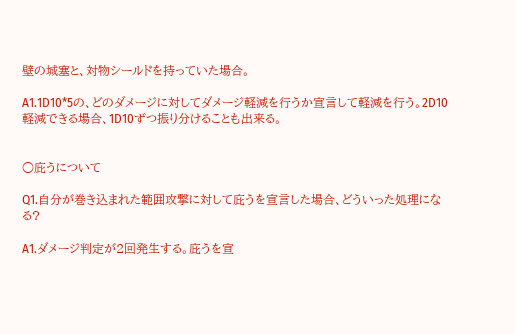壁の城塞と、対物シールドを持っていた場合。

A1.1D10*5の、どのダメージに対してダメージ軽減を行うか宣言して軽減を行う。2D10軽減できる場合、1D10ずつ振り分けることも出来る。


○庇うについて

Q1.自分が巻き込まれた範囲攻撃に対して庇うを宣言した場合、どういった処理になる?

A1.ダメージ判定が2回発生する。庇うを宣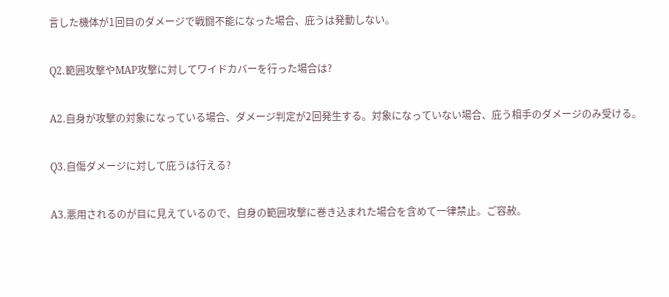言した機体が1回目のダメージで戦闘不能になった場合、庇うは発動しない。

Q2.範囲攻撃やMAP攻撃に対してワイドカバーを行った場合は?

A2.自身が攻撃の対象になっている場合、ダメージ判定が2回発生する。対象になっていない場合、庇う相手のダメージのみ受ける。

Q3.自傷ダメージに対して庇うは行える?

A3.悪用されるのが目に見えているので、自身の範囲攻撃に巻き込まれた場合を含めて一律禁止。ご容赦。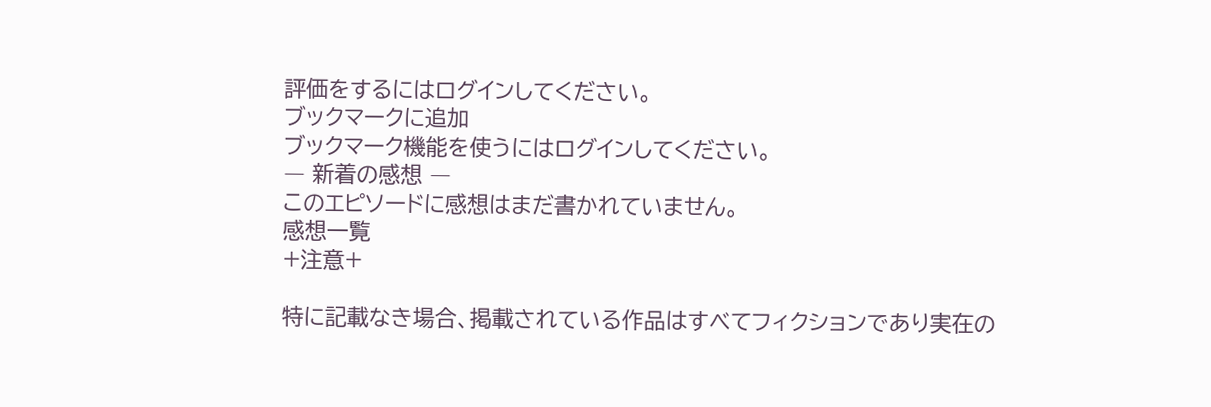評価をするにはログインしてください。
ブックマークに追加
ブックマーク機能を使うにはログインしてください。
― 新着の感想 ―
このエピソードに感想はまだ書かれていません。
感想一覧
+注意+

特に記載なき場合、掲載されている作品はすべてフィクションであり実在の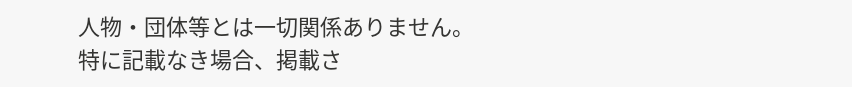人物・団体等とは一切関係ありません。
特に記載なき場合、掲載さ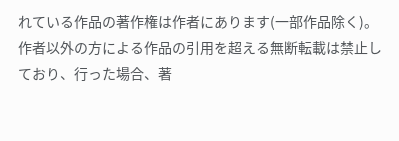れている作品の著作権は作者にあります(一部作品除く)。
作者以外の方による作品の引用を超える無断転載は禁止しており、行った場合、著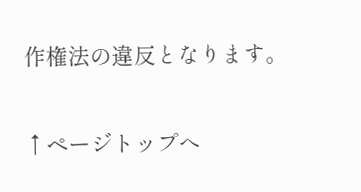作権法の違反となります。

↑ページトップへ